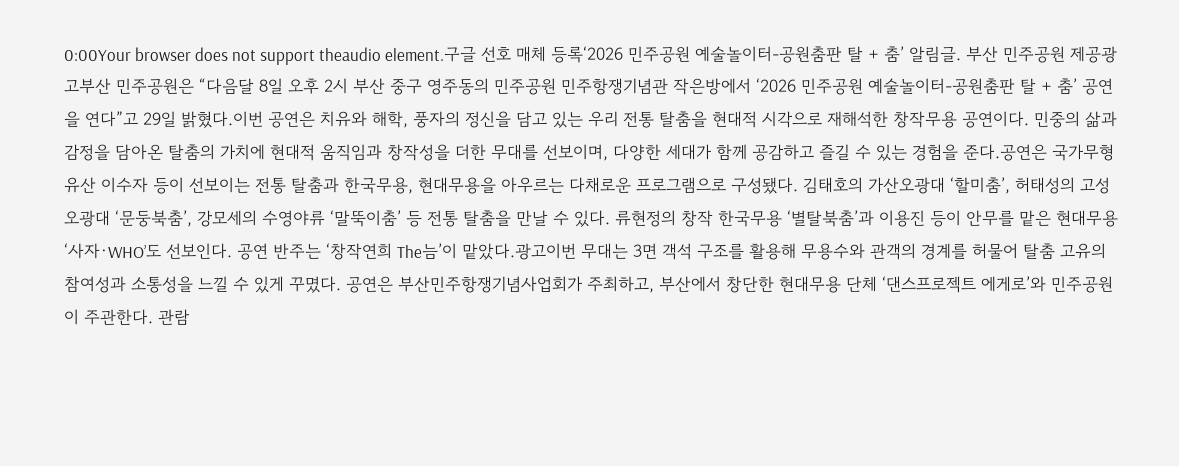0:00Your browser does not support theaudio element.구글 선호 매체 등록‘2026 민주공원 예술놀이터-공원춤판 탈 + 춤’ 알림글. 부산 민주공원 제공광고부산 민주공원은 “다음달 8일 오후 2시 부산 중구 영주동의 민주공원 민주항쟁기념관 작은방에서 ‘2026 민주공원 예술놀이터-공원춤판 탈 + 춤’ 공연을 연다”고 29일 밝혔다.이번 공연은 치유와 해학, 풍자의 정신을 담고 있는 우리 전통 탈춤을 현대적 시각으로 재해석한 창작무용 공연이다. 민중의 삶과 감정을 담아온 탈춤의 가치에 현대적 움직임과 창작성을 더한 무대를 선보이며, 다양한 세대가 함께 공감하고 즐길 수 있는 경험을 준다.공연은 국가무형유산 이수자 등이 선보이는 전통 탈춤과 한국무용, 현대무용을 아우르는 다채로운 프로그램으로 구성됐다. 김태호의 가산오광대 ‘할미춤’, 허태성의 고성오광대 ‘문둥북춤’, 강모세의 수영야류 ‘말뚝이춤’ 등 전통 탈춤을 만날 수 있다. 류현정의 창작 한국무용 ‘별탈북춤’과 이용진 등이 안무를 맡은 현대무용 ‘사자·WHO’도 선보인다. 공연 반주는 ‘창작연희 The늠’이 맡았다.광고이번 무대는 3면 객석 구조를 활용해 무용수와 관객의 경계를 허물어 탈춤 고유의 참여성과 소통성을 느낄 수 있게 꾸몄다. 공연은 부산민주항쟁기념사업회가 주최하고, 부산에서 창단한 현대무용 단체 ‘댄스프로젝트 에게로’와 민주공원이 주관한다. 관람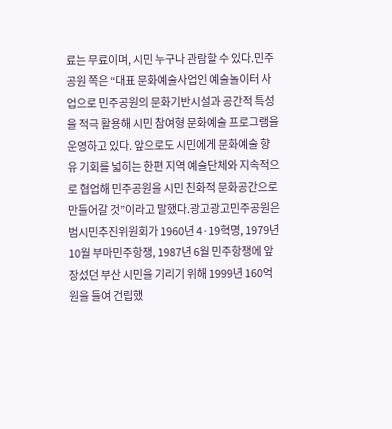료는 무료이며, 시민 누구나 관람할 수 있다.민주공원 쪽은 “대표 문화예술사업인 예술놀이터 사업으로 민주공원의 문화기반시설과 공간적 특성을 적극 활용해 시민 참여형 문화예술 프로그램을 운영하고 있다. 앞으로도 시민에게 문화예술 향유 기회를 넓히는 한편 지역 예술단체와 지속적으로 협업해 민주공원을 시민 친화적 문화공간으로 만들어갈 것”이라고 말했다.광고광고민주공원은 범시민추진위원회가 1960년 4·19혁명, 1979년 10월 부마민주항쟁, 1987년 6월 민주항쟁에 앞장섰던 부산 시민을 기리기 위해 1999년 160억원을 들여 건립했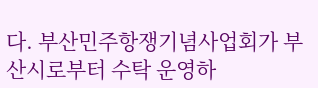다. 부산민주항쟁기념사업회가 부산시로부터 수탁 운영하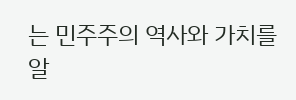는 민주주의 역사와 가치를 알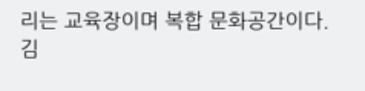리는 교육장이며 복합 문화공간이다.김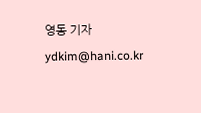영동 기자 ydkim@hani.co.kr